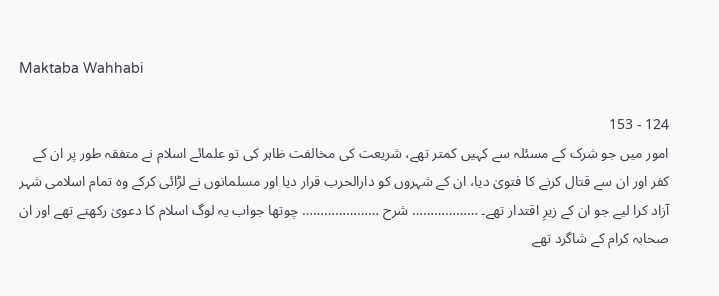Maktaba Wahhabi

124 - 153
امور میں جو شرک کے مسئلہ سے کہیں کمتر تھے، شریعت کی مخالفت ظاہر کی تو علمائے اسلام نے متفقہ طور پر ان کے کفر اور ان سے قتال کرنے کا فتویٰ دیا، ان کے شہروں کو دارالحرب قرار دیا اور مسلمانوں نے لڑائی کرکے وہ تمام اسلامی شہر آزاد کرا لیے جو ان کے زیرِ اقتدار تھے۔ ……………… شرح ………………… چوتھا جواب یہ لوگ اسلام کا دعویٰ رکھتے تھے اور ان صحابہ کرام کے شاگرد تھے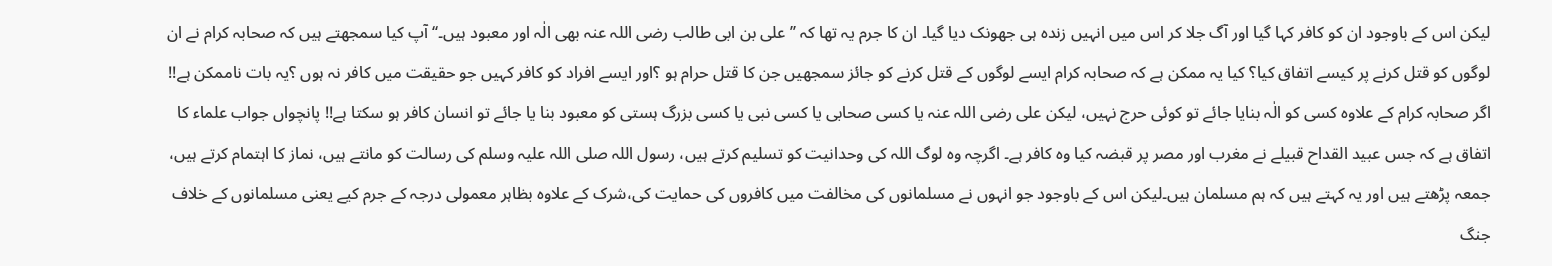لیکن اس کے باوجود ان کو کافر کہا گیا اور آگ جلا کر اس میں انہیں زندہ ہی جھونک دیا گیا۔ ان کا جرم یہ تھا کہ ’’علی بن ابی طالب رضی اللہ عنہ بھی الٰہ اور معبود ہیں۔‘‘ آپ کیا سمجھتے ہیں کہ صحابہ کرام نے ان لوگوں کو قتل کرنے پر کیسے اتفاق کیا؟ کیا یہ ممکن ہے کہ صحابہ کرام ایسے لوگوں کے قتل کرنے کو جائز سمجھیں جن کا قتل حرام ہو ؟اور ایسے افراد کو کافر کہیں جو حقیقت میں کافر نہ ہوں ؟یہ بات ناممکن ہے!! اگر صحابہ کرام کے علاوہ کسی کو الٰہ بنایا جائے تو کوئی حرج نہیں، لیکن علی رضی اللہ عنہ یا کسی صحابی یا کسی نبی یا کسی بزرگ ہستی کو معبود بنا یا جائے تو انسان کافر ہو سکتا ہے!! پانچواں جواب علماء کا اتفاق ہے کہ جس عبید القداح قبیلے نے مغرب اور مصر پر قبضہ کیا وہ کافر ہے۔ اگرچہ وہ لوگ اللہ کی وحدانیت کو تسلیم کرتے ہیں، رسول اللہ صلی اللہ علیہ وسلم کی رسالت کو مانتے ہیں، نماز کا اہتمام کرتے ہیں، جمعہ پڑھتے ہیں اور یہ کہتے ہیں کہ ہم مسلمان ہیں۔لیکن اس کے باوجود جو انہوں نے مسلمانوں کی مخالفت میں کافروں کی حمایت کی،شرک کے علاوہ بظاہر معمولی درجہ کے جرم کیے یعنی مسلمانوں کے خلاف جنگ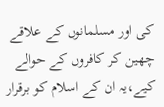کی اور مسلمانوں کے علاقے چھین کر کافروں کے حوالے کیے،یہ ان کے اسلام کو برقرار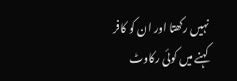نہیں رکھتا اور ان کو کافر کہنے میں کوئی رکاوٹ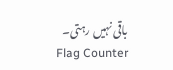باقی نہیں رہتی۔
Flag Counter